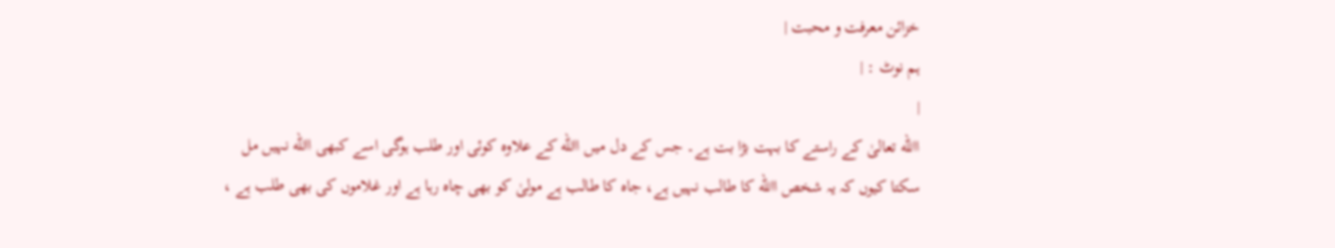خزائن معرفت و محبت |
ہم نوٹ : |
|
االله تعالیٰ کے راستے کا بہت بڑا بت ہے۔ جس کے دل میں االله کے علاوہ کوئی اور طلب ہوگی اسے کبھی االله نہیں مل سکتا کیوں کہ یہ شخص االله کا طالب نہیں ہے، جاہ کا طالب ہے مولیٰ کو بھی چاہ رہا ہے اور غلاموں کی بھی طلب ہے ،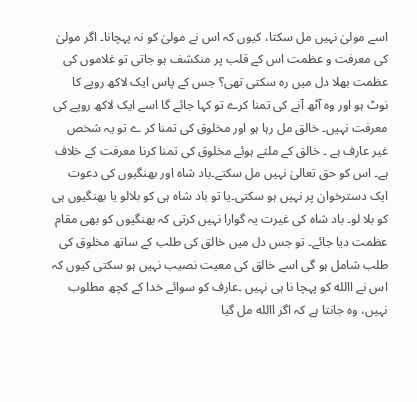اسے مولیٰ نہیں مل سکتا، کیوں کہ اس نے مولیٰ کو نہ پہچانا۔ اگر مولیٰ کی معرفت و عظمت اس کے قلب پر منکشف ہو جاتی تو غلاموں کی عظمت بھلا دل میں رہ سکتی تھی؟ جس کے پاس ایک لاکھ روپے کا نوٹ ہو اور وہ آٹھ آنے کی تمنا کرے تو کہا جائے گا اسے ایک لاکھ روپے کی معرفت نہیں۔ خالق مل رہا ہو اور مخلوق کی تمنا کر ے تو یہ شخص غیر عارف ہے ۔ خالق کے ملتے ہوئے مخلوق کی تمنا کرنا معرفت کے خلاف ہے۔ اس کو حق تعالیٰ نہیں مل سکتے۔باد شاہ اور بھنگیوں کی دعوت ایک دسترخوان پر نہیں ہو سکتی۔یا تو باد شاہ ہی کو بلالو یا بھنگیوں ہی کو بلا لو۔ باد شاہ کی غیرت یہ گوارا نہیں کرتی کہ بھنگیوں کو بھی مقام عظمت دیا جائے۔ تو جس دل میں خالق کی طلب کے ساتھ مخلوق کی طلب شامل ہو گی اسے خالق کی معیت نصیب نہیں ہو سکتی کیوں کہ اس نے االله کو پہچا نا ہی نہیں ۔عارف کو سوائے خدا کے کچھ مطلوب نہیں، وہ جانتا ہے کہ اگر االله مل گیا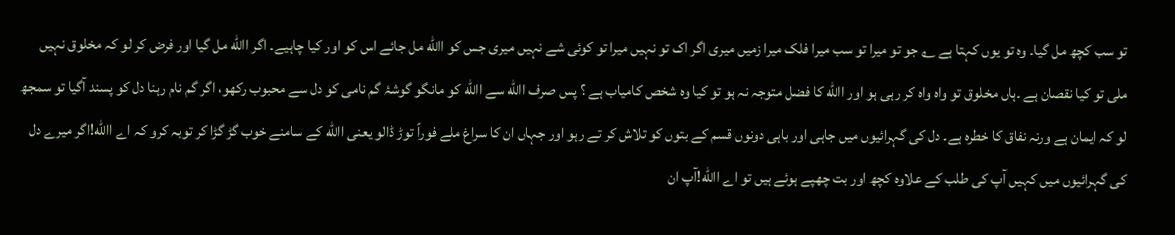تو سب کچھ مل گیا۔ وہ تو یوں کہتا ہے ؎ جو تو میرا تو سب میرا فلک میرا زمیں میری اگر اک تو نہیں میرا تو کوئی شے نہیں میری جس کو االله مل جائے اس کو اور کیا چاہیے۔ اگر االله مل گیا اور فرض کر لو کہ مخلوق نہیں ملی تو کیا نقصان ہے ۔ہاں مخلوق تو واہ واہ کر رہی ہو اور االله کا فضل متوجہ نہ ہو تو کیا وہ شخص کامیاب ہے ؟ پس صرف االله سے االله کو مانگو گوشۂ گم نامی کو دل سے محبوب رکھو، اگر گم نام رہنا دل کو پسند آگیا تو سمجھ لو کہ ایمان ہے ورنہ نفاق کا خطرہ ہے۔ دل کی گہرائیوں میں جاہی اور باہی دونوں قسم کے بتوں کو تلاش کر تے رہو اور جہاں ان کا سراغ ملے فوراً توڑ ڈالو یعنی االله کے سامنے خوب گڑ گڑا کر توبہ کرو کہ اے االله!اگر میرے دل کی گہرائیوں میں کہیں آپ کی طلب کے علاوہ کچھ اور بت چھپے ہوئے ہیں تو اے االله!آپ ان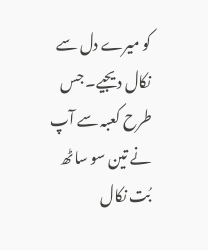کو میرے دل سے نکال دیجیے۔ جس طرح کعبہ سے آپ نے تین سو ساٹھ بُت نکال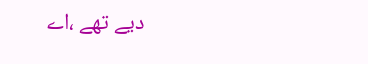دیے تھے ،اے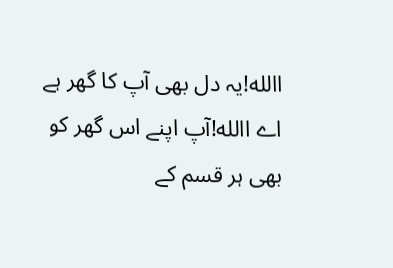االله!یہ دل بھی آپ کا گھر ہے اے االله!آپ اپنے اس گھر کو بھی ہر قسم کے